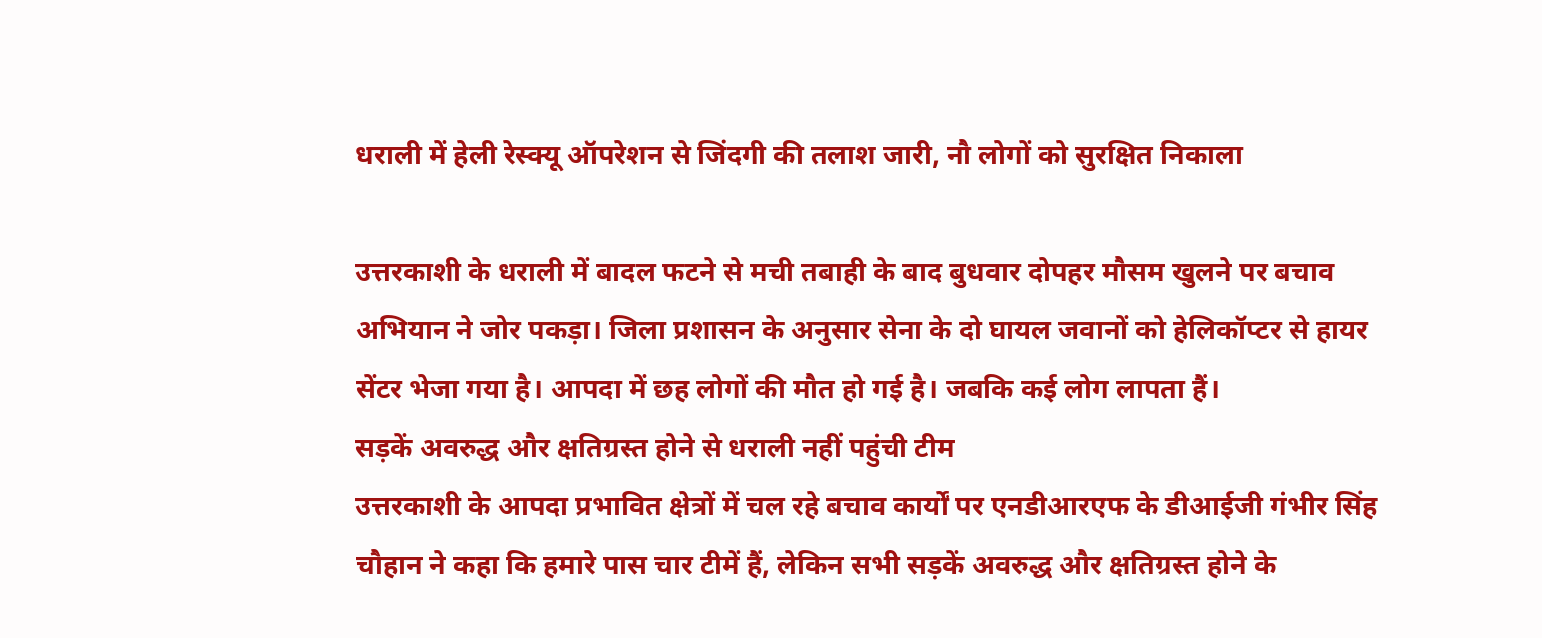धराली में हेली रेस्क्यू ऑपरेशन से जिंदगी की तलाश जारी, नौ लोगों को सुरक्षित निकाला

उत्तरकाशी के धराली में बादल फटने से मची तबाही के बाद बुधवार दोपहर मौसम खुलने पर बचाव अभियान ने जोर पकड़ा। जिला प्रशासन के अनुसार सेना के दो घायल जवानों को हेलिकॉप्टर से हायर सेंटर भेजा गया है। आपदा में छह लोगों की मौत हो गई है। जबकि कई लोग लापता हैं।
सड़कें अवरुद्ध और क्षतिग्रस्त होने से धराली नहीं पहुंची टीम
उत्तरकाशी के आपदा प्रभावित क्षेत्रों में चल रहे बचाव कार्यों पर एनडीआरएफ के डीआईजी गंभीर सिंह चौहान ने कहा कि हमारे पास चार टीमें हैं, लेकिन सभी सड़कें अवरुद्ध और क्षतिग्रस्त होने के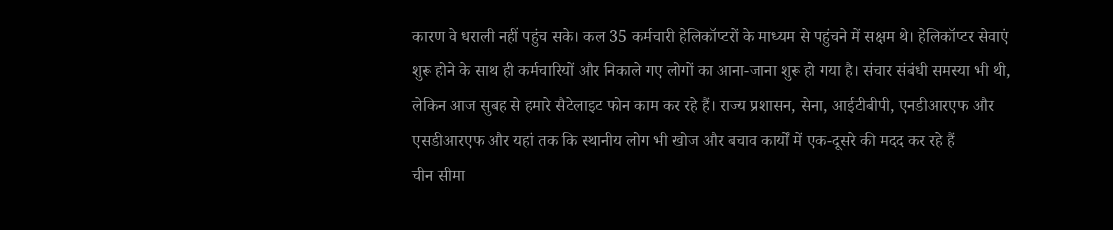कारण वे धराली नहीं पहुंच सके। कल 35 कर्मचारी हेलिकॉप्टरों के माध्यम से पहुंचने में सक्षम थे। हेलिकॉप्टर सेवाएं शुरू होने के साथ ही कर्मचारियों और निकाले गए लोगों का आना-जाना शुरू हो गया है। संचार संबंधी समस्या भी थी, लेकिन आज सुबह से हमारे सैटेलाइट फोन काम कर रहे हैं। राज्य प्रशासन, सेना, आईटीबीपी, एनडीआरएफ और एसडीआरएफ और यहां तक कि स्थानीय लोग भी खोज और बचाव कार्यों में एक-दूसरे की मदद कर रहे हैं
चीन सीमा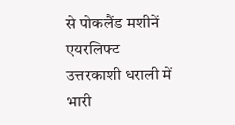से पोकलैंड मशीनें एयरलिफ्ट
उत्तरकाशी धराली में भारी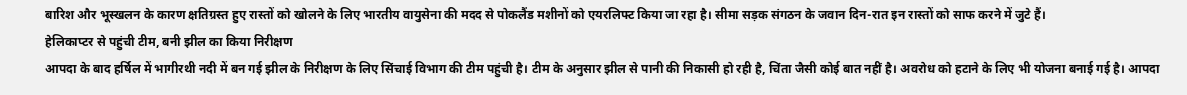बारिश और भूस्खलन के कारण क्षतिग्रस्त हुए रास्तों को खोलने के लिए भारतीय वायुसेना की मदद से पोकलैंड मशीनों को एयरलिफ्ट किया जा रहा है। सीमा सड़क संगठन के जवान दिन-रात इन रास्तों को साफ करने में जुटे हैं।
हेलिकाप्टर से पहुंची टीम, बनी झील का किया निरीक्षण
आपदा के बाद हर्षिल में भागीरथी नदी में बन गई झील के निरीक्षण के लिए सिंचाई विभाग की टीम पहुंची है। टीम के अनुसार झील से पानी की निकासी हो रही है, चिंता जैसी कोई बात नहीं है। अवरोध को हटाने के लिए भी योजना बनाई गई है। आपदा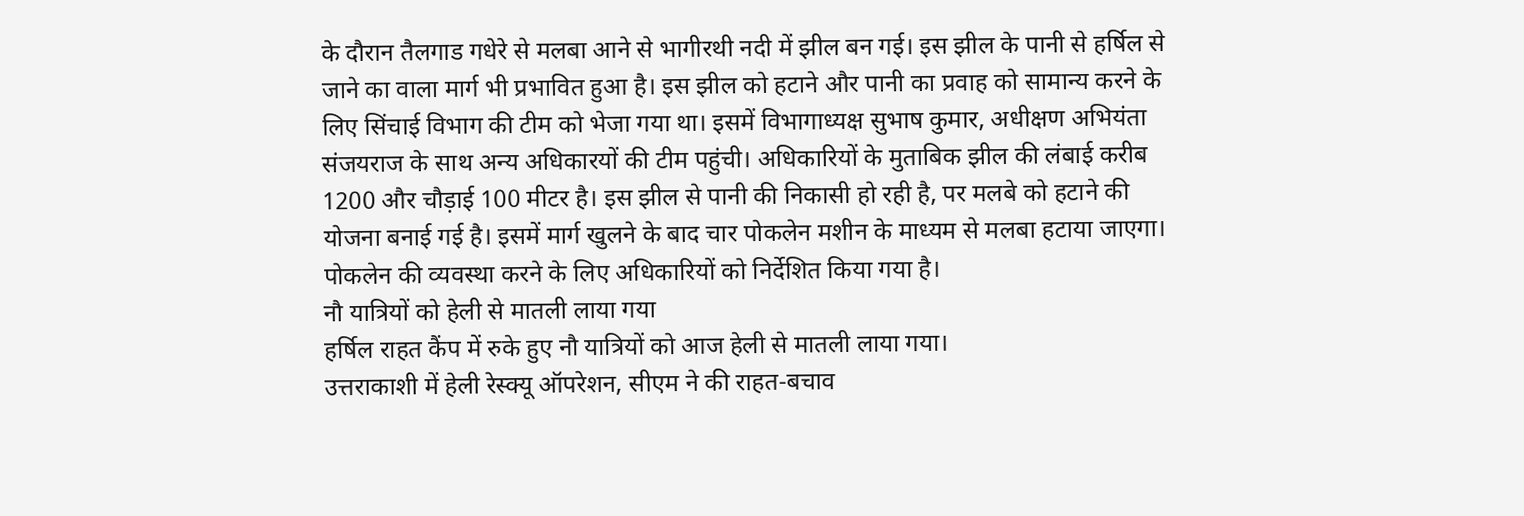के दौरान तैलगाड गधेरे से मलबा आने से भागीरथी नदी में झील बन गई। इस झील के पानी से हर्षिल से जाने का वाला मार्ग भी प्रभावित हुआ है। इस झील को हटाने और पानी का प्रवाह को सामान्य करने के लिए सिंचाई विभाग की टीम को भेजा गया था। इसमें विभागाध्यक्ष सुभाष कुमार, अधीक्षण अभियंता संजयराज के साथ अन्य अधिकारयों की टीम पहुंची। अधिकारियों के मुताबिक झील की लंबाई करीब 1200 और चौड़ाई 100 मीटर है। इस झील से पानी की निकासी हो रही है, पर मलबे को हटाने की योजना बनाई गई है। इसमें मार्ग खुलने के बाद चार पोकलेन मशीन के माध्यम से मलबा हटाया जाएगा। पोकलेन की व्यवस्था करने के लिए अधिकारियों को निर्देशित किया गया है।
नौ यात्रियों को हेली से मातली लाया गया
हर्षिल राहत कैंप में रुके हुए नौ यात्रियों को आज हेली से मातली लाया गया।
उत्तराकाशी में हेली रेस्क्यू ऑपरेशन, सीएम ने की राहत-बचाव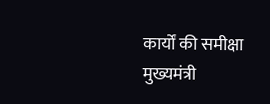कार्यों की समीक्षा
मुख्यमंत्री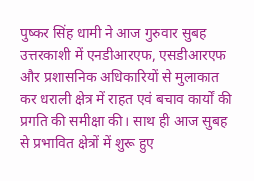पुष्कर सिंह धामी ने आज गुरुवार सुबह उत्तरकाशी में एनडीआरएफ, एसडीआरएफ और प्रशासनिक अधिकारियों से मुलाकात कर धराली क्षेत्र में राहत एवं बचाव कार्यों की प्रगति की समीक्षा की। साथ ही आज सुबह से प्रभावित क्षेत्रों में शुरू हुए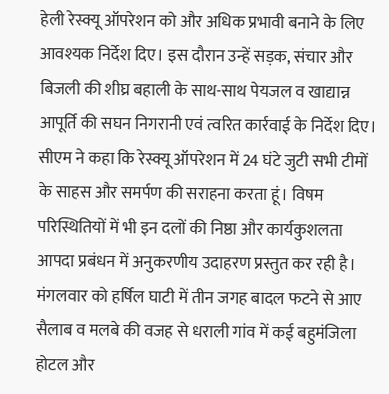हेली रेस्क्यू ऑपरेशन को और अधिक प्रभावी बनाने के लिए आवश्यक निर्देश दिए। इस दौरान उन्हें सड़क, संचार और बिजली की शीघ्र बहाली के साथ-साथ पेयजल व खाद्यान्न आपूर्ति की सघन निगरानी एवं त्वरित कार्रवाई के निर्देश दिए। सीएम ने कहा कि रेस्क्यू ऑपरेशन में 24 घंटे जुटी सभी टीमों के साहस और समर्पण की सराहना करता हूं। विषम परिस्थितियों में भी इन दलों की निष्ठा और कार्यकुशलता आपदा प्रबंधन में अनुकरणीय उदाहरण प्रस्तुत कर रही है।
मंगलवार को हर्षिल घाटी में तीन जगह बादल फटने से आए सैलाब व मलबे की वजह से धराली गांव में कई बहुमंजिला होटल और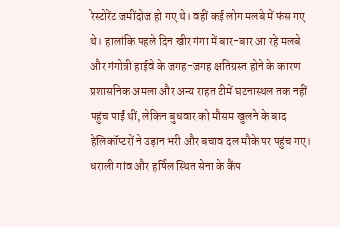रेस्टोरेंट जमींदोज हो गए थे। वहीं कई लोग मलबे में फंस गए थे। हालांकि पहले दिन खीर गंगा में बार-बार आ रहे मलबे और गंगोत्री हाईवे के जगह-जगह क्षतिग्रस्त होने के कारण प्रशासनिक अमला और अन्य राहत टीमें घटनास्थल तक नहीं पहुंच पाईं थीं, लेकिन बुधवार को मौसम खुलने के बाद हेलिकॉप्टरों ने उड़ान भरी और बचाव दल मौके पर पहुंच गए।
धराली गांव और हर्षिल स्थित सेना के कैंप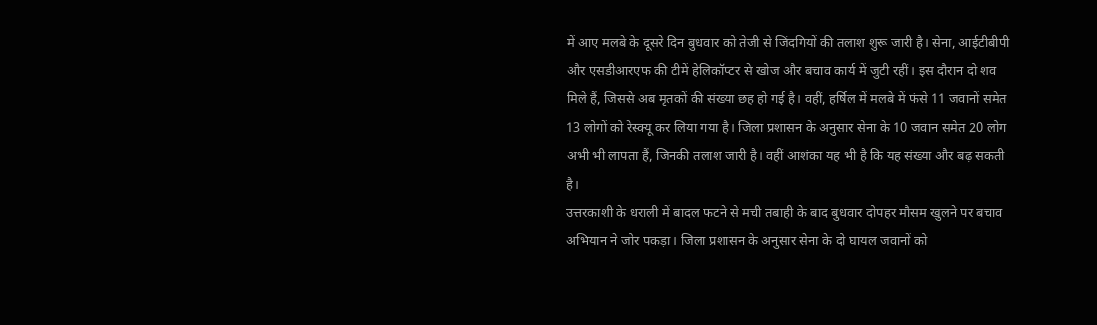में आए मलबे के दूसरे दिन बुधवार को तेजी से जिंदगियों की तलाश शुरू जारी है। सेना, आईटीबीपी और एसडीआरएफ की टीमें हेलिकॉप्टर से खोज और बचाव कार्य में जुटी रहीं। इस दौरान दो शव मिले हैं, जिससे अब मृतकों की संख्या छह हो गई है। वहीं, हर्षिल में मलबे में फंसे 11 जवानों समेत 13 लोगों को रेस्क्यू कर लिया गया है। जिला प्रशासन के अनुसार सेना के 10 जवान समेत 20 लोग अभी भी लापता हैं, जिनकी तलाश जारी है। वहीं आशंका यह भी है कि यह संख्या और बढ़ सकती है।
उत्तरकाशी के धराली में बादल फटने से मची तबाही के बाद बुधवार दोपहर मौसम खुलने पर बचाव अभियान ने जोर पकड़ा। जिला प्रशासन के अनुसार सेना के दो घायल जवानों को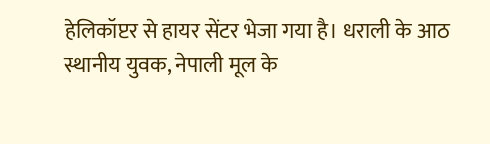हेलिकॉप्टर से हायर सेंटर भेजा गया है। धराली के आठ स्थानीय युवक, नेपाली मूल के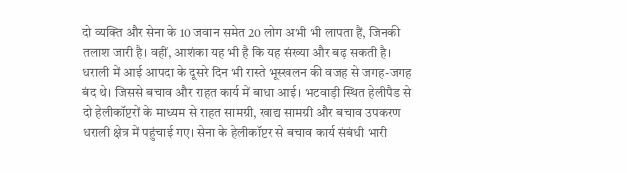दो व्यक्ति और सेना के 10 जवान समेत 20 लोग अभी भी लापता हैं, जिनकी तलाश जारी है। वहीं, आशंका यह भी है कि यह संख्या और बढ़ सकती है।
धराली में आई आपदा के दूसरे दिन भी रास्ते भूस्खलन की वजह से जगह-जगह बंद थे। जिससे बचाव और राहत कार्य में बाधा आई। भटवाड़ी स्थित हेलीपैड से दो हेलीकॉप्टरों के माध्यम से राहत सामग्री, खाद्य सामग्री और बचाव उपकरण धराली क्षेत्र में पहुंचाई गए। सेना के हेलीकॉप्टर से बचाव कार्य संबंधी भारी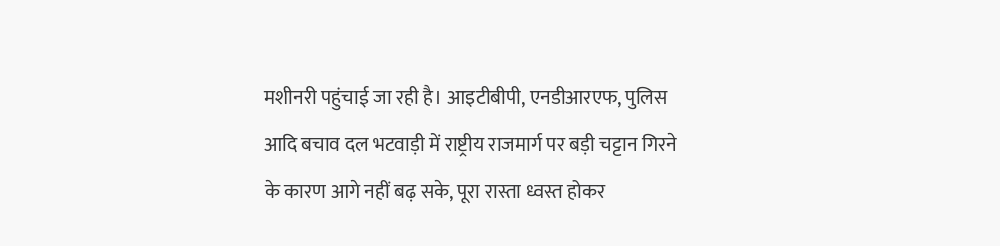मशीनरी पहुंचाई जा रही है। आइटीबीपी, एनडीआरएफ, पुलिस आदि बचाव दल भटवाड़ी में राष्ट्रीय राजमार्ग पर बड़ी चट्टान गिरने के कारण आगे नहीं बढ़ सके, पूरा रास्ता ध्वस्त होकर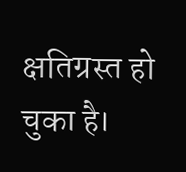क्षतिग्रस्त हो चुका है।